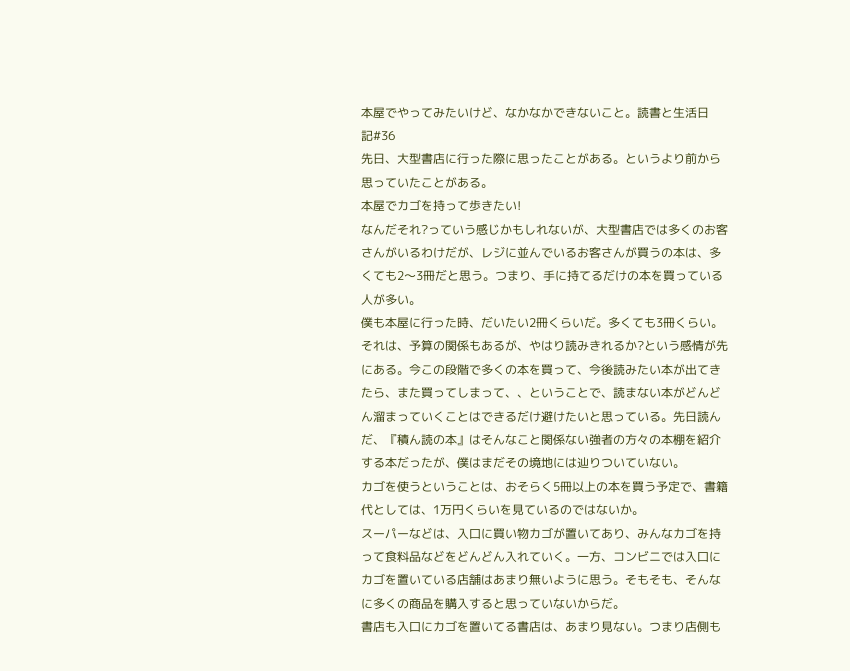本屋でやってみたいけど、なかなかできないこと。読書と生活日記#36
先日、大型書店に行った際に思ったことがある。というより前から思っていたことがある。
本屋でカゴを持って歩きたい!
なんだそれ?っていう感じかもしれないが、大型書店では多くのお客さんがいるわけだが、レジに並んでいるお客さんが買うの本は、多くても2〜3冊だと思う。つまり、手に持てるだけの本を買っている人が多い。
僕も本屋に行った時、だいたい2冊くらいだ。多くても3冊くらい。それは、予算の関係もあるが、やはり読みきれるか?という感情が先にある。今この段階で多くの本を買って、今後読みたい本が出てきたら、また買ってしまって、、ということで、読まない本がどんどん溜まっていくことはできるだけ避けたいと思っている。先日読んだ、『積ん読の本』はそんなこと関係ない強者の方々の本棚を紹介する本だったが、僕はまだその境地には辿りついていない。
カゴを使うということは、おそらく5冊以上の本を買う予定で、書籍代としては、1万円くらいを見ているのではないか。
スーパーなどは、入口に買い物カゴが置いてあり、みんなカゴを持って食料品などをどんどん入れていく。一方、コンビニでは入口にカゴを置いている店舗はあまり無いように思う。そもそも、そんなに多くの商品を購入すると思っていないからだ。
書店も入口にカゴを置いてる書店は、あまり見ない。つまり店側も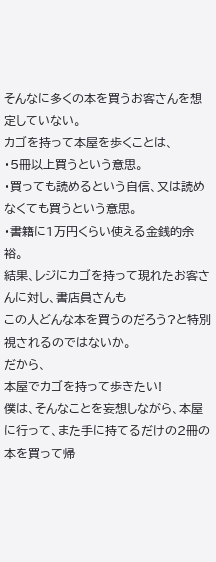そんなに多くの本を買うお客さんを想定していない。
カゴを持って本屋を歩くことは、
・5冊以上買うという意思。
・買っても読めるという自信、又は読めなくても買うという意思。
・書籍に1万円くらい使える金銭的余裕。
結果、レジにカゴを持って現れたお客さんに対し、書店員さんも
この人どんな本を買うのだろう?と特別視されるのではないか。
だから、
本屋でカゴを持って歩きたい!
僕は、そんなことを妄想しながら、本屋に行って、また手に持てるだけの2冊の本を買って帰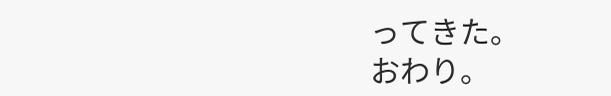ってきた。
おわり。